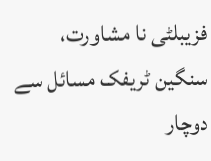فزیبلٹی نا مشاورت، سنگین ٹریفک مسائل سے دوچار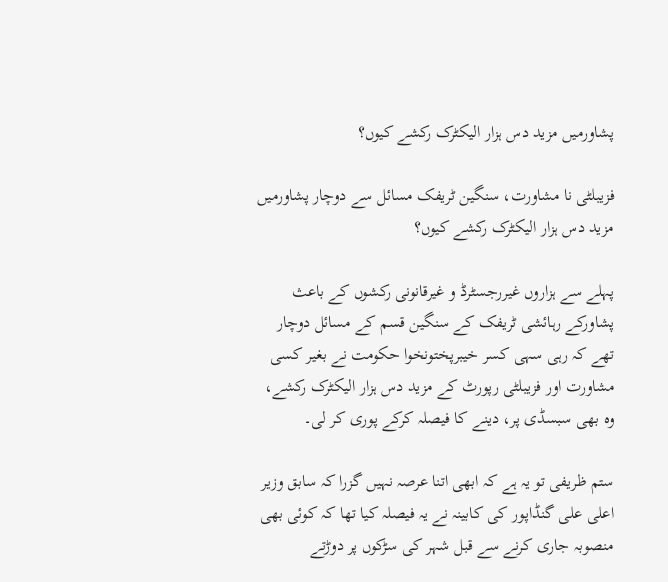پشاورمیں مزید دس ہزار الیکٹرک رکشے کیوں؟

فزیبلٹی نا مشاورت، سنگین ٹریفک مسائل سے دوچار پشاورمیں مزید دس ہزار الیکٹرک رکشے کیوں؟

پہلے سے ہزاروں غیررجسٹرڈ و غیرقانونی رکشوں کے باعث پشاورکے رہائشی ٹریفک کے سنگین قسم کے مسائل دوچار تھے کہ رہی سہی کسر خیبرپختونخوا حکومت نے بغیر کسی مشاورت اور فزیبلٹی رپورٹ کے مزید دس ہزار الیکٹرک رکشے، وہ بھی سبسڈی پر، دینے کا فیصلہ کرکے پوری کر لی۔

ستم ظریفی تو یہ ہے کہ ابھی اتنا عرصہ نہیں گزرا کہ سابق وزیر اعلی علی گنڈاپور کی کابینہ نے یہ فیصلہ کیا تھا کہ کوئی بھی منصوبہ جاری کرنے سے قبل شہر کی سڑکوں پر دوڑتے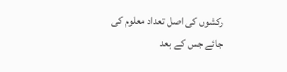رکشوں کی اصل تعداد معلوم کی جائے جس کے بعد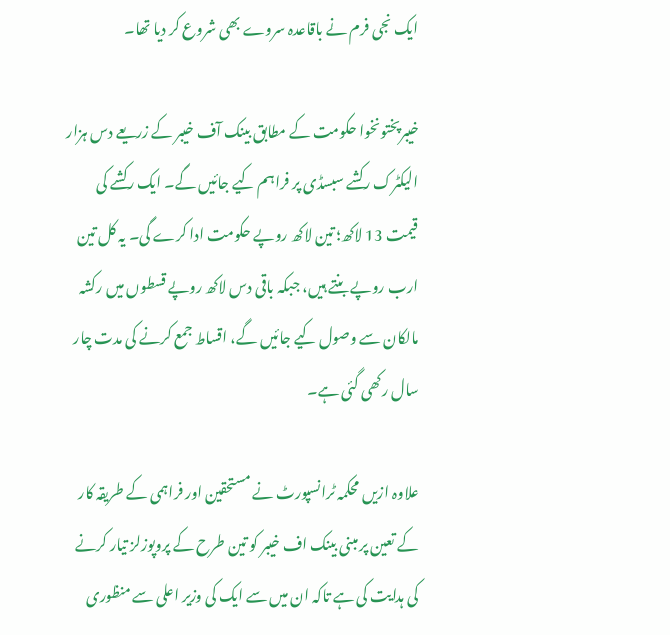ایک نجی فرم نے باقاعدہ سروے بھی شروع کر دیا تھا۔

خیبرپختونخوا حکومت کے مطابق بینک آف خیبر کے زریعے دس ہزار الیکٹرک رکشے سبسڈی پر فراہم کیے جائیں گے۔ ایک رکشے کی قیمت 13 لاکھ؛ تین لاکھ روپے حکومت ادا کرے گی۔ یہ کل تین ارب روپے بنتے ہیں، جبکہ باقی دس لاکھ روپے قسطوں میں رکشہ مالکان سے وصول کیے جائیں گے، اقساط جمع کرنے کی مدت چار سال رکھی گئی ہے۔

علاوہ ازیں محکمہ ٹرانسپورٹ نے مستحقین اور فراہمی کے طریقہ کار کے تعین پر مبنی بینک اف خیبر کو تین طرح کے پروپوزلز تیار کرنے کی ہدایت کی ہے تاکہ ان میں سے ایک کی وزیر اعلی سے منظوری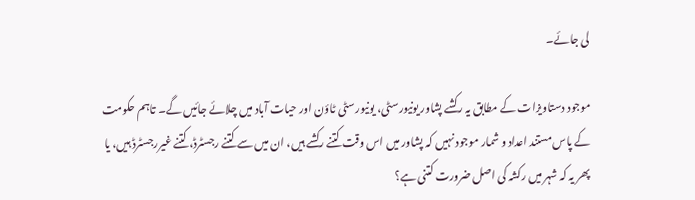لی جائے۔

موجود دستاویزات کے مطابق یہ رکشے پشاور یونیورسٹی، یونیورسٹی ٹاؤن اور حیات آباد میں چلائے جائیں گے۔ تاہم حکومت کے پاس مستند اعداد و شمار موجود نہیں کہ پشاور میں اس وقت کتنے رکشے ہیں، ان میں سے کتنے رجسٹرڈ، کتنے غیررجسٹرڈ ہیں، یا پھر یہ کہ شہر میں رکشہ کی اصل ضرورت کتنی ہے؟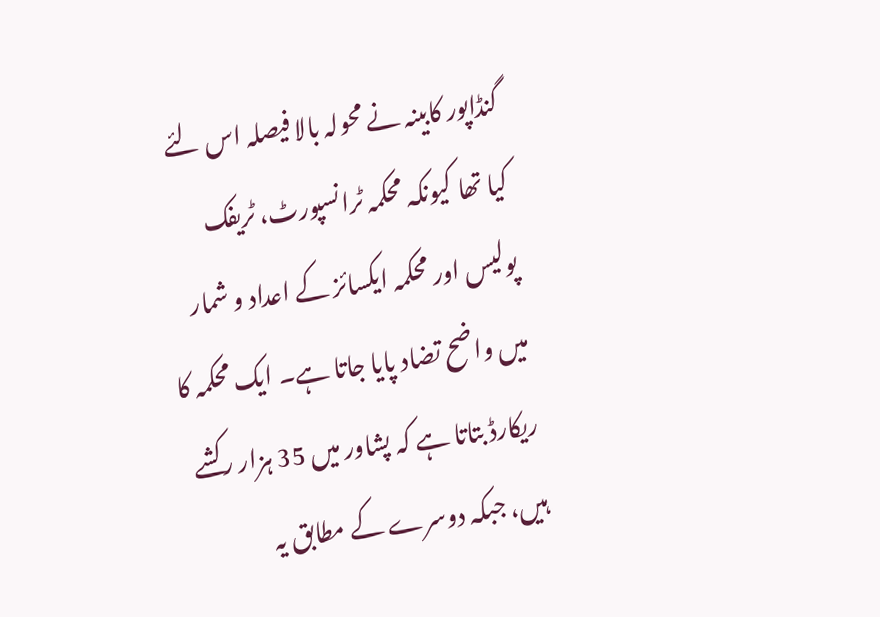گنڈاپور کابینہ نے محولہ بالا فیصلہ اس لئے کیا تھا کیونکہ محکمہ ٹرانسپورٹ، ٹریفک پولیس اور محکمہ ایکسائز کے اعداد و شمار میں واضح تضاد پایا جاتا ہے۔ ایک محکمہ کا ریکارڈ بتاتا ہے کہ پشاور میں 35 ہزار رکشے ہیں، جبکہ دوسرے کے مطابق یہ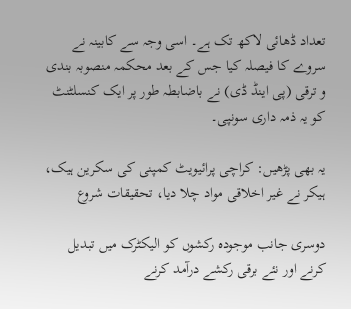تعداد ڈھائی لاکھ تک ہے۔ اسی وجہ سے کابینہ نے سروے کا فیصلہ کیا جس کے بعد محکمہ منصوبہ بندی و ترقی (پی اینڈ ڈی) نے باضابطہ طور پر ایک کنسلٹنٹ کو یہ ذمہ داری سونپی۔

یہ بھی پڑھیں: کراچی پرائیویٹ کمپنی کی سکرین ہیک، ہیکر نے غیر اخلاقی مواد چلا دیا، تحقیقات شروع

دوسری جانب موجودہ رکشوں کو الیکٹرک میں تبدیل کرنے اور نئے برقی رکشے درآمد کرنے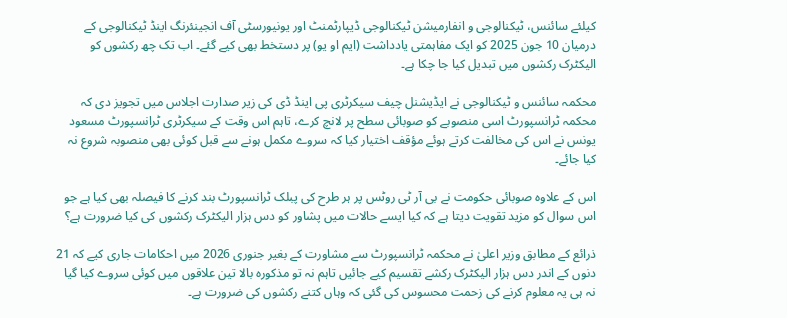کیلئے سائنس، ٹیکنالوجی و انفارمیشن ٹیکنالوجی ڈیپارٹمنٹ اور یونیورسٹی آف انجینئرنگ اینڈ ٹیکنالوجی کے درمیان 10 جون 2025 کو ایک مفاہمتی یادداشت (ایم او یو) پر دستخط بھی کیے گئے۔ اب تک چھ رکشوں کو الیکٹرک رکشوں میں تبدیل کیا جا چکا ہے۔

محکمہ سائنس و ٹیکنالوجی نے ایڈیشنل چیف سیکرٹری پی اینڈ ڈی کی زیر صدارت اجلاس میں تجویز دی کہ محکمہ ٹرانسپورٹ اسی منصوبے کو صوبائی سطح پر لانچ کرے، تاہم اس وقت کے سیکرٹری ٹرانسپورٹ مسعود یونس نے اس کی مخالفت کرتے ہوئے مؤقف اختیار کیا کہ سروے مکمل ہونے سے قبل کوئی بھی منصوبہ شروع نہ کیا جائے۔

اس کے علاوہ صوبائی حکومت نے بی آر ٹی روٹس پر ہر طرح کی پبلک ٹرانسپورٹ بند کرنے کا فیصلہ بھی کیا ہے جو اس سوال کو مزید تقویت دیتا ہے کہ کیا ایسے حالات میں پشاور کو دس ہزار الیکٹرک رکشوں کی کیا ضرورت ہے؟

ذرائع کے مطابق وزیر اعلیٰ نے محکمہ ٹرانسپورٹ سے مشاورت کے بغیر جنوری 2026 میں احکامات جاری کیے کہ 21 دنوں کے اندر دس ہزار الیکٹرک رکشے تقسیم کیے جائیں تاہم نہ تو مذکورہ بالا تین علاقوں میں کوئی سروے کیا گیا نہ ہی یہ معلوم کرنے کی زحمت محسوس کی گئی کہ وہاں کتنے رکشوں کی ضرورت ہے۔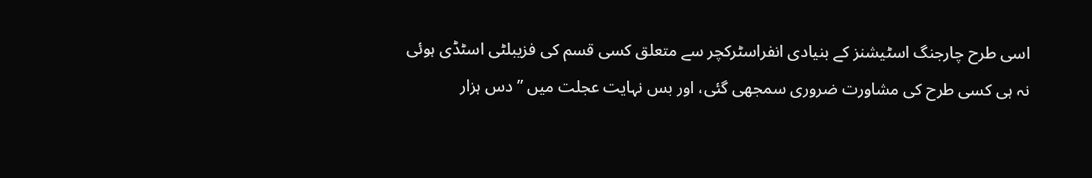اسی طرح چارجنگ اسٹیشنز کے بنیادی انفراسٹرکچر سے متعلق کسی قسم کی فزیبلٹی اسٹڈی ہوئی نہ ہی کسی طرح کی مشاورت ضروری سمجھی گئی، اور بس نہایت عجلت میں ”دس ہزار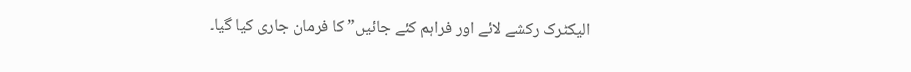الیکٹرک رکشے لائے اور فراہم کئے جائیں” کا فرمان جاری کیا گیا۔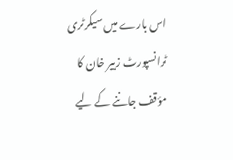اس بارے میں سیکرٹری ٹرانسپورٹ زبیر خان کا مؤقف جاننے کے لیے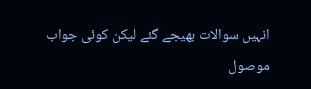انہیں سوالات بھیجے گئے لیکن کوئی جواب موصول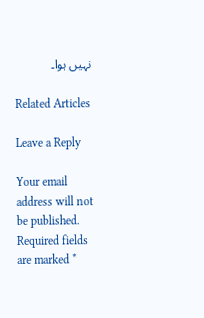نہیں ہوا۔

Related Articles

Leave a Reply

Your email address will not be published. Required fields are marked *